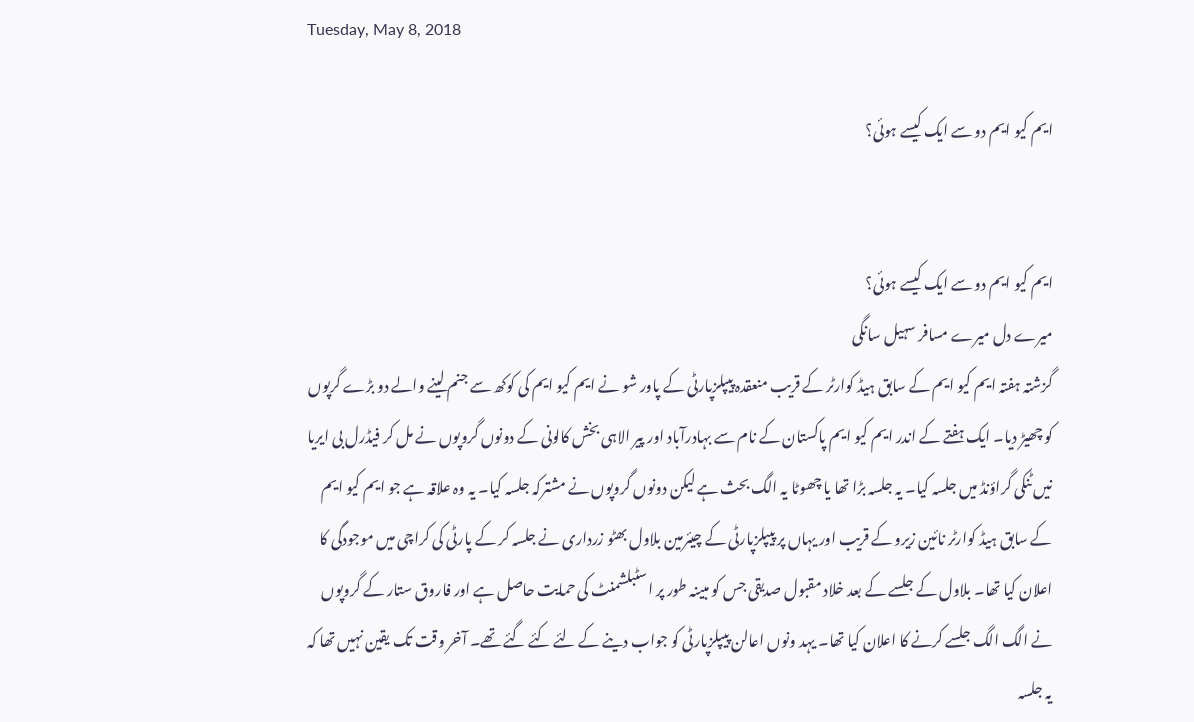Tuesday, May 8, 2018

ایم کیو ایم دو سے ایک کیسے ہوئی؟


ایم کیو ایم دو سے ایک کیسے ہوئی؟
میرے دل میرے مسافر سہیل سانگی
گزشتہ ہفتہ ایم کیو ایم کے سابق ہیڈ کوارٹر کے قریب منعقدہ پیپلزپارٹی کے پاور شو نے ایم کیو ایم کی کوکھ سے جنم لینے والے دو بڑے گرپوں کو چھیڑ دیا۔ ایک ہفتے کے اندر ایم کیو ایم پاکستان کے نام سے بہادرآباد اور پیر الاہی بخش کالونی کے دونوں گروپوں نے مل کر فیڈرل بی ایریا نیں ٹنکی گراؤنڈ میں جلسہ کیا۔ یہ جلسہ بڑا تھا یا چھوٹا یہ الگ بحث ہے لیکن دونوں گروپوں نے مشترکہ جلسہ کیا۔ یہ وہ علاقہ ہے جو ایم کیو ایم کے سابق ہیڈ کوارٹر نائین زیرو کے قریب اور یہاں پر پیپلزپارٹی کے چیئرمین بلاول بھٹو زرداری نے جلسہ کر کے پارٹی کی کراچی میں موجودگی کا اعلان کیا تھا۔ بلاول کے جلسے کے بعد خلاد مقبول صدیقی جس کو مبینہ طور پر اسٹبلشمنٹ کی حمایت حاصل ہے اور فاروق ستار کے گروپوں نے الگ الگ جلسے کرنے کا اعلان کیا تھا۔ یہد ونوں اعالن پیپلزپارٹی کو جواب دینے کے لئے کئے گئے تھے۔ آخر وقت تک یقین نہیں تھا کہ یہ جلسہ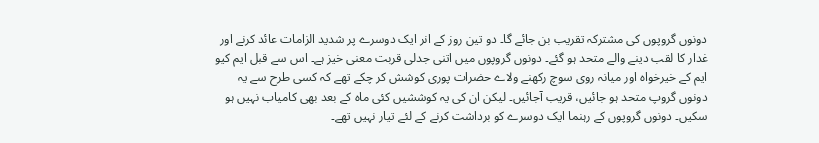دونوں گروپوں کی مشترکہ تقریب بن جائے گا۔ دو تین روز کے انر ایک دوسرے پر شدید الزامات عائد کرنے اور غدار کا لقب دینے والے متحد ہو گئے۔ دونوں گروپوں میں اتنی جدلی قربت معنی خیز ہے۔ اس سے قبل ایم کیو ایم کے خیرخواہ اور میانہ روی سوچ رکھنے ولاے حضرات پوری کوشش کر چکے تھے کہ کسی طرح سے یہ دونوں گروپ متحد ہو جائیں، قریب آجائیں۔ لیکن ان کی یہ کوششیں کئی ماہ کے بعد بھی کامیاب نہیں ہو سکیں۔ دونوں گروپوں کے رہنما ایک دوسرے کو برداشت کرنے کے لئے تیار نہیں تھے۔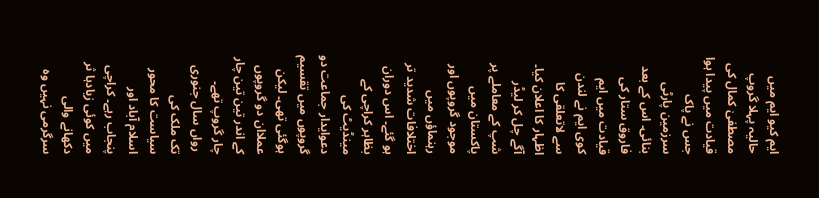ایم کیو ایم میں حالیہ پہلا گروپ مصطفیٰ کمال کی قیادت میں پیدا ہوا جس نے پاک سرزمین پارٹی بنائی۔ اس کے بعد فاروق ستار کی قیادت میں ایم کوی ایم نے لندن سے لاتعلقی کا اظہار کا اعلان کیا۔ آگے چل کر لیڈر شپ کے معاملے پر پاکستان میں موجود گروپوں اور رہنماؤں میں اختلافات شدید تر ہو گئے۔ اس دوران بظاہر کراچی کے مینڈیٹ کی دعوایدار جماعت دو گروپوں میں تقسیم ہوگئی تھی۔ لیکن عملاان دو گروپوں کے اندر تین تین چار چار گروپ تھے۔
 رواں سال جنوری تک ملک کی سیاست کا محور اسلام آباد اور پنجاب رہے۔ کراچی میں کوئی زیادہا ثر دکھانے والی سرگرمی نہیں وہ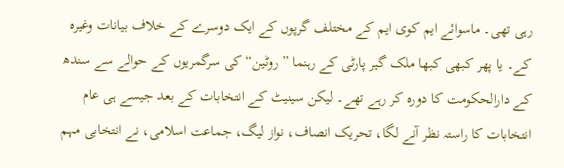رہی تھی۔ ماسوائے ایم کوی ایم کے مختلف گرپوں کے ایک دوسرے کے خلاف بیانات وغیرہ کے۔ یا پھر کبھی کبھا ملک گیر پارٹی کے رہنما ” روٹین“ کی سرگمریوں کے حوالے سے سندھ کے دارالحکومت کا دورہ کر رہے تھے۔ لیکن سینیٹ کے انتخابات کے بعد جیسے ہی عام انتخابات کا راستہ نظر آنے لگا، تحریک انصاف، نواز لیگ، جماعت اسلامی، نے انتخابی مہم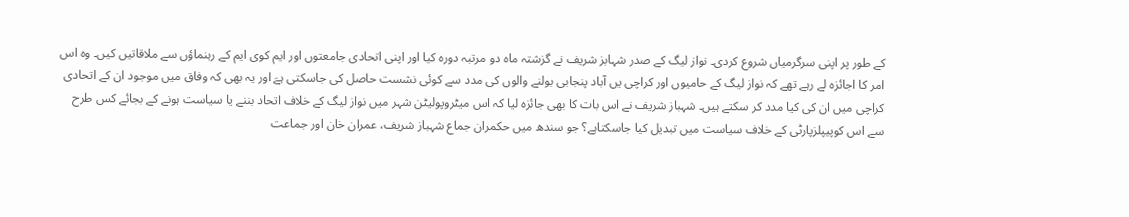کے طور پر اپنی سرگرمیاں شروع کردی۔ نواز لیگ کے صدر شہابز شریف نے گزشتہ ماہ دو مرتبہ دورہ کیا اور اپنی اتحادی جامعتوں اور ایم کوی ایم کے رہنماؤں سے ملاقاتیں کیں۔ وہ اس امر کا اجائزہ لے رہے تھے کہ نواز لیگ کے حامیوں اور کراچی یں آباد پنجابی بولنے والوں کی مدد سے کوئی نشست حاصل کی جاسکتی ہےَ اور یہ بھی کہ وفاق میں موجود ان کے اتحادی کراچی میں ان کی کیا مدد کر سکتے ہیں۔ شہباز شریف نے اس بات کا بھی جائزہ لیا کہ اس میٹروپولیٹن شہر میں نواز لیگ کے خلاف اتحاد بننے یا سیاست ہونے کے بجائے کس طرح سے اس کوپیپلزپارٹی کے خلاف سیاست میں تبدیل کیا جاسکتاہے؟ جو سندھ میں حکمران جماع شہباز شریف، عمران خان اور جماعت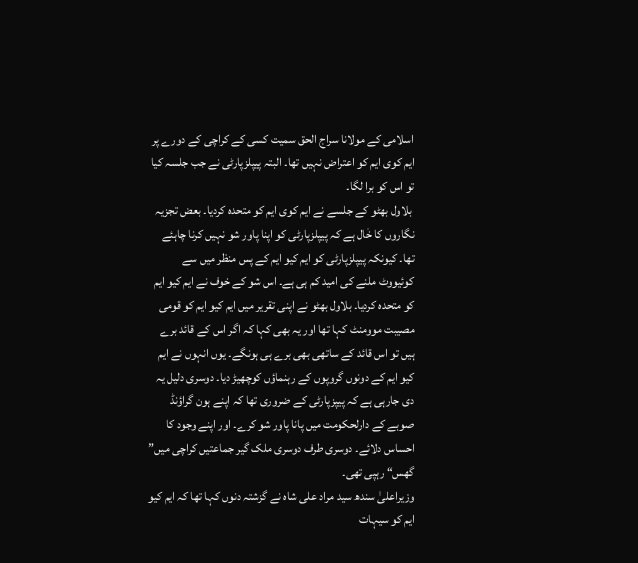اسلامی کے مولانا سراج الحق سمیت کسی کے کراچی کے دورے پر ایم کوی ایم کو اعتراض نہیں تھا۔ البتہ پیپلزپارٹی نے جب جلسہ کیا تو اس کو برا لگا۔
 بلاول بھٹو کے جلسے نے ایم کوی ایم کو متحدہ کردیا۔ بعض تجزیہ نگاروں کا خٰال ہے کہ پیپلزپارٹی کو اپنا پاور شو نہیں کرنا چاہئے تھا۔ کیونکہ پیپلزپارٹی کو ایم کیو ایم کے پس منظر میں سے کوئیووٹ ملنے کی امید کم ہی ہے۔ اس شو کے خوف نے ایم کیو ایم کو متحدہ کردیا۔ بلاول بھٹو نے اپنی تقریر میں ایم کیو ایم کو قومی مصیبت موومنٹ کہا تھا اور یہ بھی کہا کہ اگر اس کے قائد برے ہیں تو اس قائد کے ساتھی بھی برے ہی ہونگے۔ یوں انہوں نے ایم کیو ایم کے دونوں گروپوں کے رہنماؤں کوچھیڑ دیا۔ دوسری دلیل یہ دی جارہی ہے کہ پیپزپارٹی کے ضروری تھا کہ اپنے ہون گراؤنڈ صوبے کے دارلحکومت میں پانا پاور شو کرے۔ اور اپنے وجود کا احساس دلائے۔ دوسری طرف دوسری ملک گیر جماعتیں کراچی میں” گھس“ رہپی تھی۔
وزیراعلیٰ سندھ سید مراد علی شاہ نے گزشتہ دنوں کہا تھا کہ ایم کیو ایم کو سیہات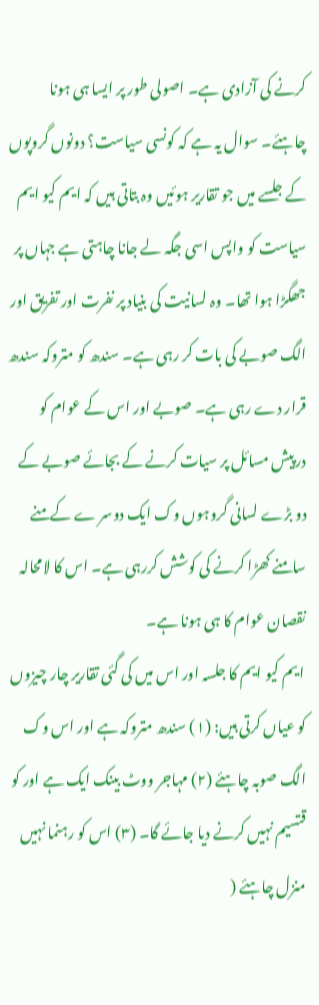کرنے کی آزادی ہے۔ اصولی طور پر ایسا ہی ہونا چاہئے۔ سوال یہ ہے کہ کونسی سیاست؟ دونوں گروپوں کے جلسے میں جو تقاریر ہوئیں وہ بتاتی ہیں کہ ایم کیو ایم سیاست کو واپس اسی جگہ لے جانا چاہتی ہے جہاں پر جھگڑا ہوا تھا۔ وہ لسانیت کی بنیاد پر نفرت اور تفریق اور الگ صوبے کی بات کر رہی ہے۔ سندھ کو متروکہ سندھ قرار دے رہی ہے۔ صوبے اور اس کے عوام کو درپیش مسائل پر سیات کرنے کے بجائے صوبے کے دو بڑے لسانی گروہوں وک ایک دوسر ے کےمنے سامنے کھڑا کرنے کی کوشش کررہی ہے۔ اس کا لامحالہ نقصان عوام کا ہی ہونا ہے۔
 ایم کیو ایم کا جلسہ اور اس میں کی گئی تقاریر چار چیزوں کو عیاں کرتی ہیں: (۱) سندھ متروکہ ہے اور اس وک الگ صوبہ چاہئے (۲) مہاجر ووٹ بینک ایک ہے اور کو قتسیم نہیں کرنے دیا جائے گا۔ (۳) اس کو رہنما نہیں منزل چاہئے (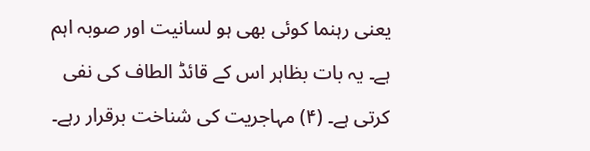یعنی رہنما کوئی بھی ہو لسانیت اور صوبہ اہم ہے۔ یہ بات بظاہر اس کے قائڈ الطاف کی نفی کرتی ہے۔ (۴) مہاجریت کی شناخت برقرار رہے۔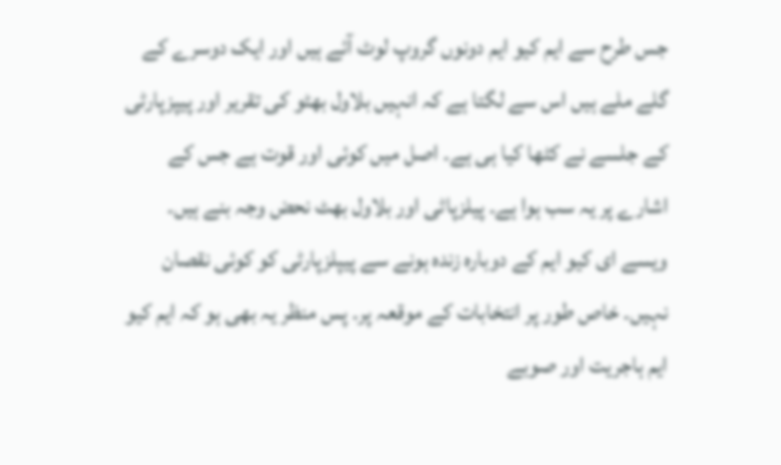جس طرح سے ایم کیو ایم دونوں گروپ لوٹ آئے ہیں اور ایک دوسرے کے گلے ملے ہیں اس سے لگتا ہے کہ انہیں بلاول بھٹو کی تقریر اور پیپزپارٹی کے جلسے نے کٹھا کیا ہی ہے۔ اصل میں کوئی اور قوت ہے جس کے اشارے پر یہ سب ہوا ہے۔ پیلزپاٹی اور بلاول بھٹ نحض وجہ بنے ہیں۔ ویسے ای کیو ایم کے دوبارہ زندہ ہونے سے پیپلزپارٹی کو کوئی نقصان نہیں۔ خاص طور پر انتخابات کے موقعہ پر۔ پس منظر یہ بھی ہو کہ ایم کیو ایم ہاجریت اور صوبے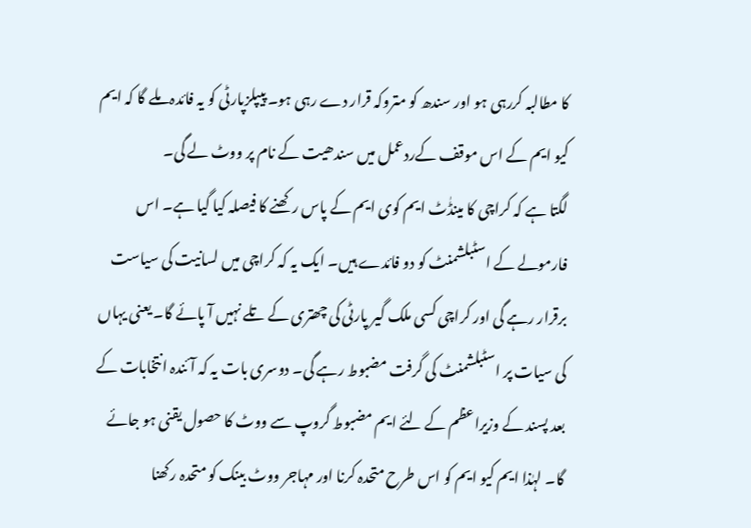کا مطالبہ کررہی ہو اور سندھ کو متروکہ قرار دے رہی ہو۔ پیپلزپارٹی کو یہ فائدہ ملے گا کہ ایم کیو ایم کے اس موقف کےردعمل میں سندھیت کے نام پر ووٹ لے گی۔
لگتا ہے کہ کراچی کا مینڈٰٹ ایم کوی ایم کے پاس رکھنے کا فیصلہ کیا گیا ہے۔ اس فارمولے کے اسٹبلشمنٹ کو دو فائدے ہیں۔ ایک یہ کہ کراچی میں لسانیت کی سیاست برقرار رہے گی اور کراچی کسی ملک گیر پارٹی کی چھتری کے تلے نہیں آ پائے گا۔ یعنی یہاں کی سیات پر اسٹبلشمنٹ کی گرفت مضبوط رہے گی۔ دوسری بات یہ کہ آئندہ انتخابات کے بعد پسند کے وزیراعظم کے لئے ایم مضبوط گروپ سے ووٹ کا حصول یقنی ہو جائے گا۔ لہٰذا ایم کیو ایم کو اس طرح متحدہ کرنا اور مہاجر ووٹ بینک کو متحدہ رکھنا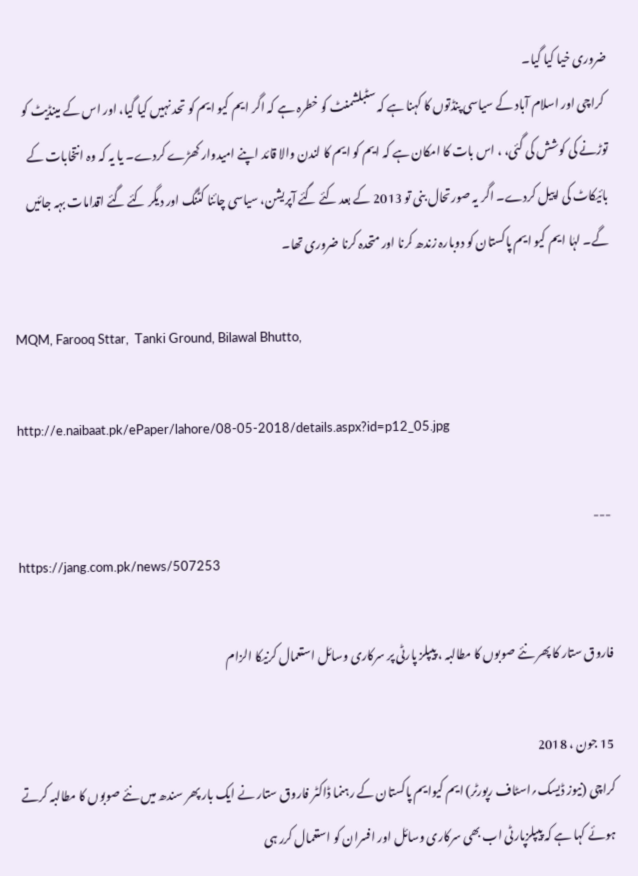ضروری خیا کیا گیا۔
 کراچی اور اسلام آباد کے سیاسی پنڈتوں کا کہنا ہے کہ سٹبلشمنٹ کو خطرہ ہے کہ اگر ایم کیو ایم کو تحد نہیں کیا گیا، اور اس کے مینڈیٹ کو توڑنے کی کوشش کی گئی، ، اس بات کا امکان ہے کہ ایم کو ایم کا لندن والا قائد اپنے امیدوار کھڑے کردے۔ یا یہ کہ وہ انتخابات کے بائیکاٹ کی اپیل کردے۔ اگر یہ صورتحال بنی تو 2013 کے بعد کئے گئے آپریشن، سیاسی چائنا کٹنگ اور دیگر کئے گئے اقدامات بہہ جائیں گے۔ لہٰا ایم کیو ایم پاکستان کو دوبارہ زندھ کرنا اور متحدہ کرنا ضروری تھا۔

MQM, Farooq Sttar,  Tanki Ground, Bilawal Bhutto,

http://e.naibaat.pk/ePaper/lahore/08-05-2018/details.aspx?id=p12_05.jpg

---
https://jang.com.pk/news/507253

فاروق ستار کا پھر نئے صوبوں کا مطالبہ ، پیپلز پارٹی پر سرکاری وسائل استعمال کرنیکا الزام

15 جون ، 2018
کراچی (نیوز ڈیسک؍اسٹاف رپورٹر) ایم کیوایم پاکستان کے رہنما ڈاکٹر فاروق ستار نے ایک بار پھر سندھ میں نئے صوبوں کا مطالبہ کرتے ہوئے کہا ہے کہ پیپلزپارٹی اب بھی سرکاری وسائل اور افسران کو استعمال کرر ہی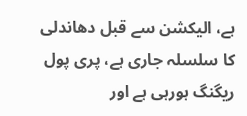ہے، الیکشن سے قبل دھاندلی کا سلسلہ جاری ہے، پری پول ریگنگ ہورہی ہے اور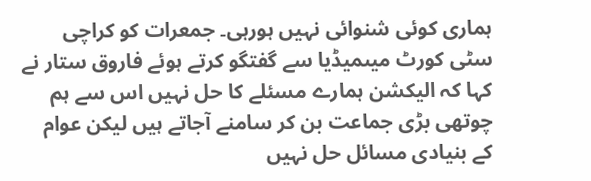ہماری کوئی شنوائی نہیں ہورہی۔ جمعرات کو کراچی سٹی کورٹ میںمیڈیا سے گفتگو کرتے ہوئے فاروق ستار نے کہا کہ الیکشن ہمارے مسئلے کا حل نہیں اس سے ہم چوتھی بڑی جماعت بن کر سامنے آجاتے ہیں لیکن عوام کے بنیادی مسائل حل نہیں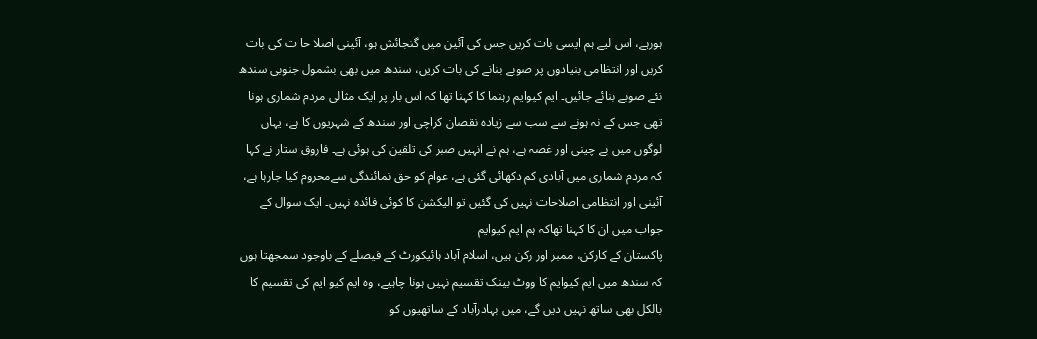ہورہے، اس لیے ہم ایسی بات کریں جس کی آئین میں گنجائش ہو، آئینی اصلا حا ت کی بات کریں اور انتظامی بنیادوں پر صوبے بنانے کی بات کریں، سندھ میں بھی بشمول جنوبی سندھ نئے صوبے بنائے جائیں۔ ایم کیوایم رہنما کا کہنا تھا کہ اس بار پر ایک مثالی مردم شماری ہونا تھی جس کے نہ ہونے سے سب سے زیادہ نقصان کراچی اور سندھ کے شہریوں کا ہے، یہاں لوگوں میں بے چینی اور غصہ ہے، ہم نے انہیں صبر کی تلقین کی ہوئی ہے۔ فاروق ستار نے کہا کہ مردم شماری میں آبادی کم دکھائی گئی ہے، عوام کو حق نمائندگی سےمحروم کیا جارہا ہے، آئینی اور انتظامی اصلاحات نہیں کی گئیں تو الیکشن کا کوئی فائدہ نہیں۔ ایک سوال کے جواب میں ان کا کہنا تھاکہ ہم ایم کیوایم
پاکستان کے کارکن، ممبر اور رکن ہیں، اسلام آباد ہائیکورٹ کے فیصلے کے باوجود سمجھتا ہوں کہ سندھ میں ایم کیوایم کا ووٹ بینک تقسیم نہیں ہونا چاہیے، وہ ایم کیو ایم کی تقسیم کا بالکل بھی ساتھ نہیں دیں گے، میں بہادرآباد کے ساتھیوں کو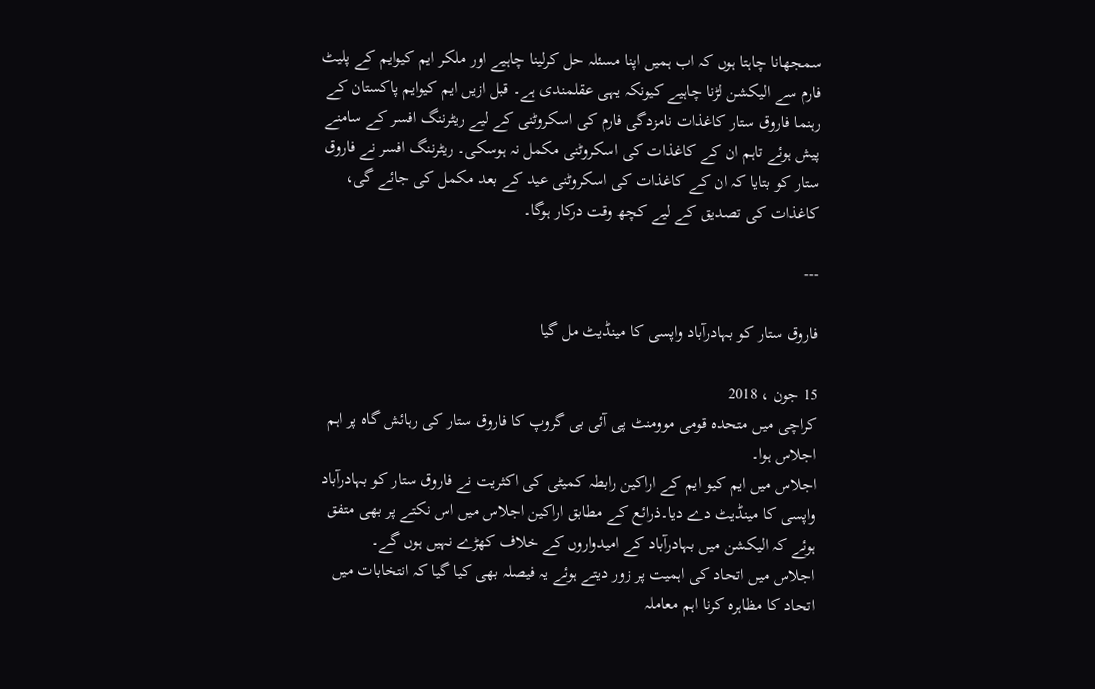سمجھانا چاہتا ہوں کہ اب ہمیں اپنا مسئلہ حل کرلینا چاہیے اور ملکر ایم کیوایم کے پلیٹ فارم سے الیکشن لڑنا چاہیے کیونکہ یہی عقلمندی ہے۔ قبل ازیں ایم کیوایم پاکستان کے رہنما فاروق ستار کاغذات نامزدگی فارم کی اسکروٹنی کے لیے ریٹرننگ افسر کے سامنے پیش ہوئے تاہم ان کے کاغذات کی اسکروٹنی مکمل نہ ہوسکی۔ ریٹرننگ افسر نے فاروق ستار کو بتایا کہ ان کے کاغذات کی اسکروٹنی عید کے بعد مکمل کی جائے گی، کاغذات کی تصدیق کے لیے کچھ وقت درکار ہوگا۔

---

فاروق ستار کو بہادرآباد واپسی کا مینڈیٹ مل گیا

15 جون ، 2018
کراچی میں متحدہ قومی موومنٹ پی آئی بی گروپ کا فاروق ستار کی رہائش گاہ پر اہم اجلاس ہوا۔
اجلاس میں ایم کیو ایم کے اراکین رابطہ کمیٹی کی اکثریت نے فاروق ستار کو بہادرآباد واپسی کا مینڈیٹ دے دیا۔ذرائع کے مطابق اراکین اجلاس میں اس نکتے پر بھی متفق ہوئے کہ الیکشن میں بہادرآباد کے امیدواروں کے خلاف کھڑے نہیں ہوں گے۔
اجلاس میں اتحاد کی اہمیت پر زور دیتے ہوئے یہ فیصلہ بھی کیا گیا کہ انتخابات میں اتحاد کا مظاہرہ کرنا اہم معاملہ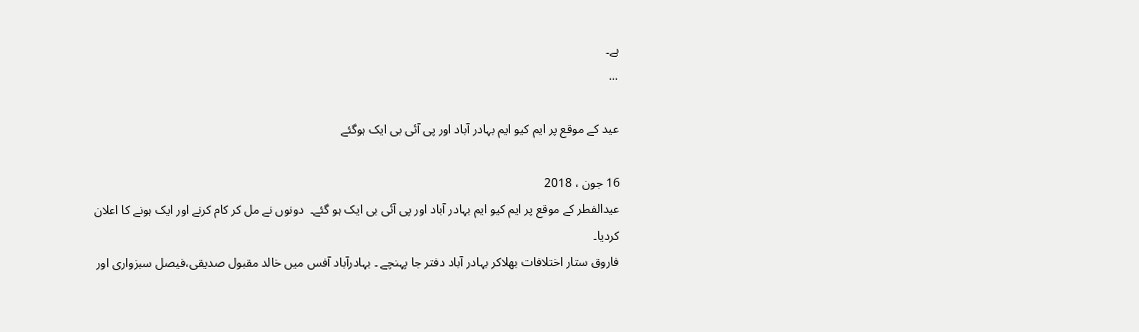ہے۔
...

عید کے موقع پر ایم کیو ایم بہادر آباد اور پی آئی بی ایک ہوگئے

16 جون ، 2018
عیدالفطر کے موقع پر ایم کیو ایم بہادر آباد اور پی آئی بی ایک ہو گئے۔  دونوں نے مل کر کام کرنے اور ایک ہونے کا اعلان کردیا۔
فاروق ستار اختلافات بھلاکر بہادر آباد دفتر جا پہنچے ۔ بہادرآباد آفس میں خالد مقبول صدیقی،فیصل سبزواری اور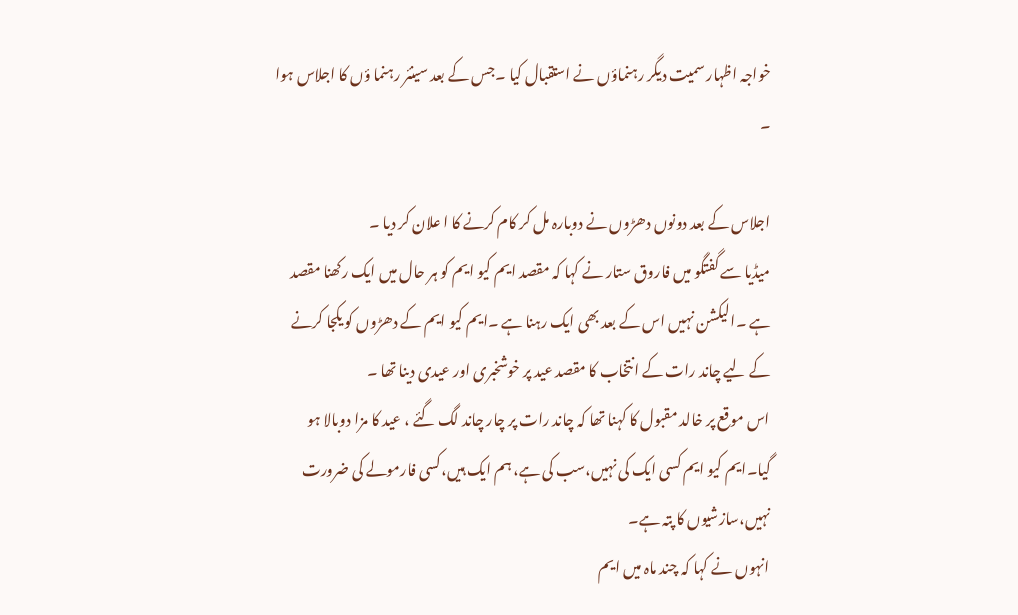خواجہ اظہار سمیت دیگر رہنماؤں نے استقبال کیا ۔جس کے بعد سینئر رہنما ؤں کا اجلاس ہوا ۔

اجلاس کے بعد دونوں دھڑوں نے دوبارہ مل کر کام کرنے کا ا علان کر دیا ۔
میڈیا سے گفتگو میں فاروق ستار نے کہا کہ مقصد ایم کیو ایم کو ہر حال میں ایک رکھنا مقصد ہے ۔الیکشن نہیں اس کے بعد بھی ایک رہنا ہے ۔ایم کیو ایم کے دھڑوں کو یکجا کرنے کے لیے چاند رات کے انتخاب کا مقصد عید پر خوشخبری اور عیدی دینا تھا ۔
اس موقع پر خالد مقبول کا کہنا تھا کہ چاند رات پر چار چاند لگ گئے ، عید کا مزا دوبالا ہو گیا۔ایم کیو ایم کسی ایک کی نہیں،سب کی ہے، ہم ایک ہیں،کسی فارمولے کی ضرورت نہیں،سازشیوں کا پتہ ہے۔
انہوں نے کہا کہ چند ماہ میں ایم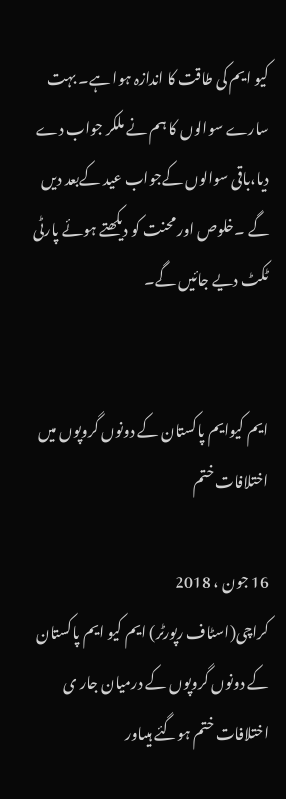کیو ایم کی طاقت کا اندازہ ہوا ہے۔ بہت سارے سوالوں کا ہم نے ملکر جواب دے دیا،باقی سوالوں کےجواب عید کےبعد دیں گے ۔خلوص اور محنت کو دیکھتے ہوئے پارٹی ٹکٹ دیے جائیں گے۔


ایم کیوایم پاکستان کے دونوں گروپوں میں اختلافات ختم

16 جون ، 2018
کراچی(اسٹاف رپورٹر) ایم کیو ایم پاکستان کے دونوں گروپوں کے درمیان جار ی اختلافات ختم ہوگئے ہیںاور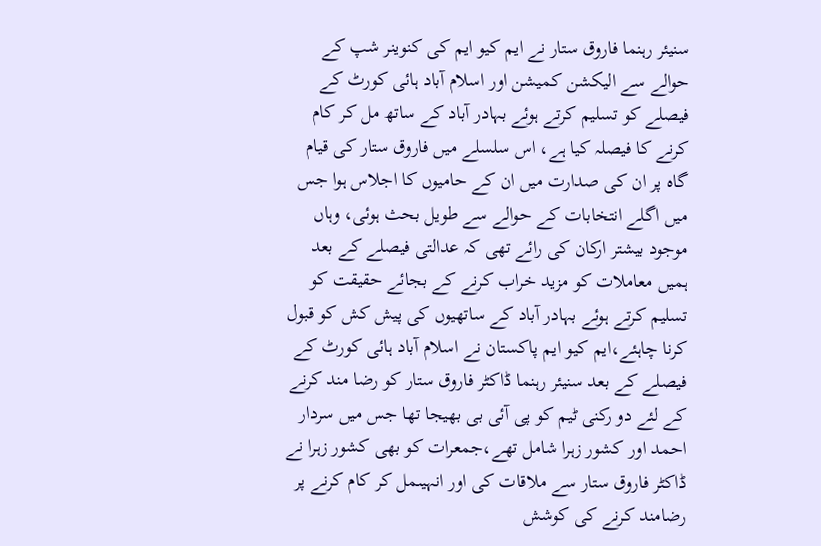سنیئر رہنما فاروق ستار نے ایم کیو ایم کی کنوینر شپ کے حوالے سے الیکشن کمیشن اور اسلام آباد ہائی کورٹ کے فیصلے کو تسلیم کرتے ہوئے بہادر آباد کے ساتھ مل کر کام کرنے کا فیصلہ کیا ہے، اس سلسلے میں فاروق ستار کی قیام گاہ پر ان کی صدارت میں ان کے حامیوں کا اجلاس ہوا جس میں اگلے انتخابات کے حوالے سے طویل بحث ہوئی، وہاں موجود بیشتر ارکان کی رائے تھی کہ عدالتی فیصلے کے بعد ہمیں معاملات کو مزید خراب کرنے کے بجائے حقیقت کو تسلیم کرتے ہوئے بہادر آباد کے ساتھیوں کی پیش کش کو قبول کرنا چاہئے،ایم کیو ایم پاکستان نے اسلام آباد ہائی کورٹ کے فیصلے کے بعد سنیئر رہنما ڈاکٹر فاروق ستار کو رضا مند کرنے کے لئے دو رکنی ٹیم کو پی آئی بی بھیجا تھا جس میں سردار احمد اور کشور زہرا شامل تھے،جمعرات کو بھی کشور زہرا نے ڈاکٹر فاروق ستار سے ملاقات کی اور انہیںمل کر کام کرنے پر رضامند کرنے کی کوشش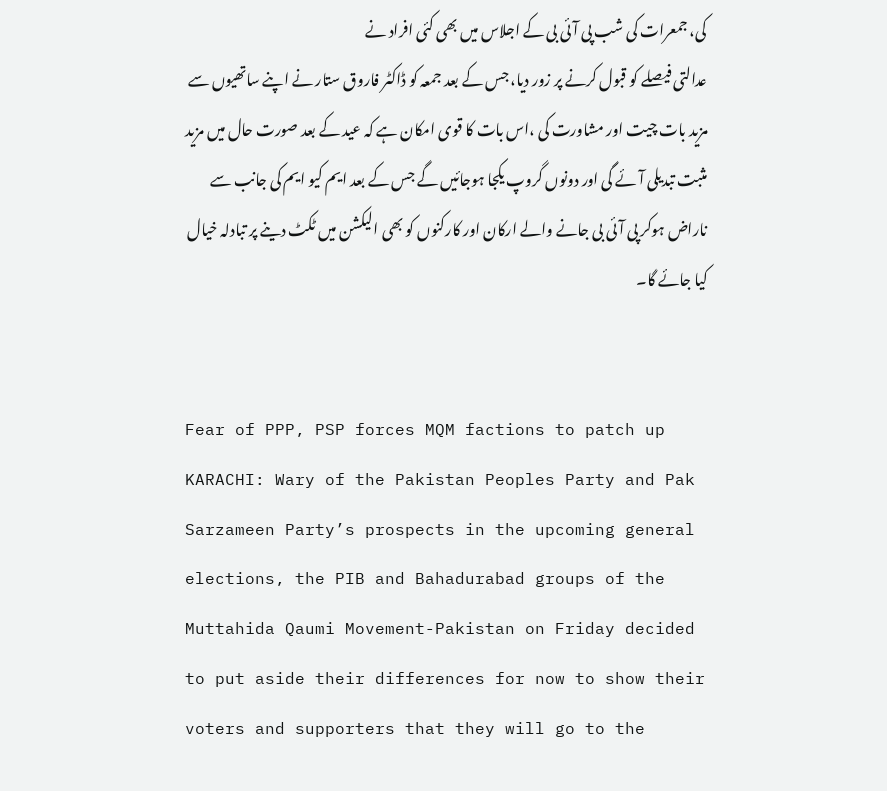کی، جمعرات کی شب پی آئی بی کے اجلاس میں بھی کئی افراد نے
عدالتی فیصلے کو قبول کرنے پر زور دیا، جس کے بعد جمعہ کو ڈاکٹر فاروق ستار نے اپنے ساتھیوں سے مزید بات چیت اور مشاورت کی ،اس بات کا قوی امکان ہے کہ عید کے بعد صورت حال میں مزید مثبت تبدیلی آ ئے گی اور دونوں گروپ یکجا ہوجائیں گے جس کے بعد ایم کیو ایم کی جانب سے ناراض ہوکر پی آئی بی جانے والے ارکان اور کارکنوں کو بھی الیکشن میں ٹکٹ دینے پر تبادلہ خیال کیا جائے گا۔


Fear of PPP, PSP forces MQM factions to patch up
KARACHI: Wary of the Pakistan Peoples Party and Pak Sarzameen Party’s prospects in the upcoming general elections, the PIB and Bahadurabad groups of the Muttahida Qaumi Movement-Pakistan on Friday decided to put aside their differences for now to show their voters and supporters that they will go to the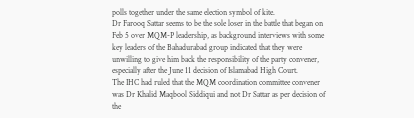polls together under the same election symbol of kite.
Dr Farooq Sattar seems to be the sole loser in the battle that began on Feb 5 over MQM-P leadership, as background interviews with some key leaders of the Bahadurabad group indicated that they were unwilling to give him back the responsibility of the party convener, especially after the June 11 decision of Islamabad High Court.
The IHC had ruled that the MQM coordination committee convener was Dr Khalid Maqbool Siddiqui and not Dr Sattar as per decision of the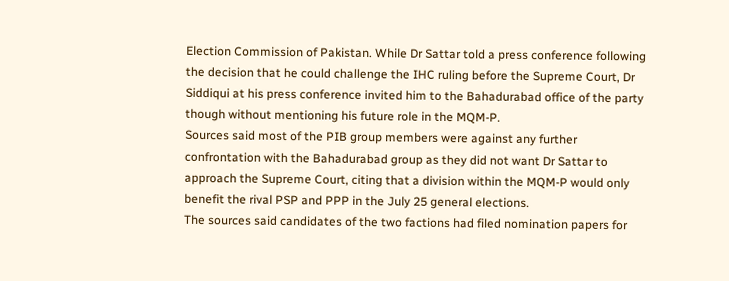Election Commission of Pakistan. While Dr Sattar told a press conference following the decision that he could challenge the IHC ruling before the Supreme Court, Dr Siddiqui at his press conference invited him to the Bahadurabad office of the party though without mentioning his future role in the MQM-P.
Sources said most of the PIB group members were against any further confrontation with the Bahadurabad group as they did not want Dr Sattar to approach the Supreme Court, citing that a division within the MQM-P would only benefit the rival PSP and PPP in the July 25 general elections.
The sources said candidates of the two factions had filed nomination papers for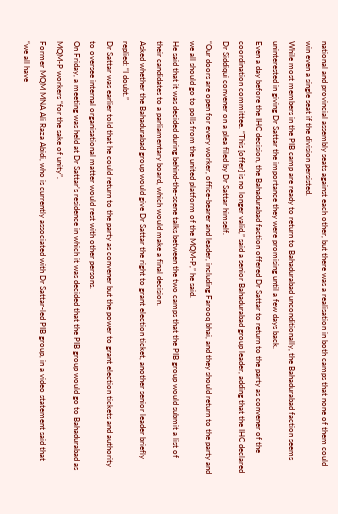national and provincial assembly seats against each other, but there was a realisation in both camps that none of them could win even a single seat if the division persisted.
While most members in the PIB camp are ready to return to Bahadurabad unconditionally, the Bahadurabad faction seems uninterested in giving Dr Sattar the importance they were promising until a few days back.
Even a day before the IHC decision, the Bahadurabad faction offered Dr Sattar to return to the party as convener of the coordination committee. “This [offer] is no longer valid,” said a senior Bahadurabad group leader, adding that the IHC declared Dr Siddiqui convener on a plea filed by Dr Sattar himself.
“Our doors are open for every worker, office-bearer and leader, including Farooq bhai, and they should return to the party and we all should go to polls from the united platform of the MQM-P,” he said.
He said that it was decided during behind-the-scene talks between the two camps that the PIB group would submit a list of their candidates to a parliamentary board, which would make a final decision.
Asked whether the Bahadurabad group would give Dr Sattar the right to grant election ticket, another senior leader briefly replied: “I doubt.”
Dr Sattar was earlier told that he could return to the party as convener but the power to grant election tickets and authority to oversee internal organisational matter would rest with other persons.
On Friday, a meeting was held at Dr Sattar’s residence in which it was decided that the PIB group would go to Bahadurabad as MQM-P workers “for the sake of unity”.
Former MQM MNA Ali Raza Abidi, who is currently associated with Dr Sattar-led PIB group, in a video statement said that “we all have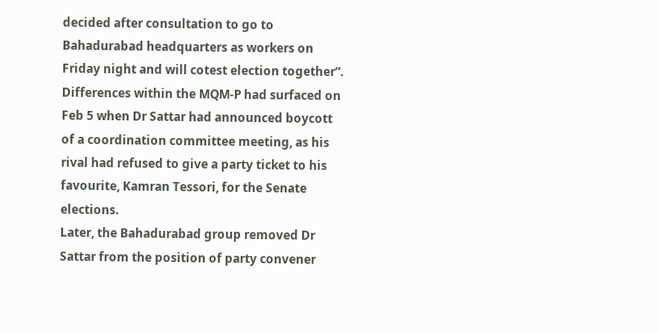decided after consultation to go to Bahadurabad headquarters as workers on Friday night and will cotest election together”.
Differences within the MQM-P had surfaced on Feb 5 when Dr Sattar had announced boycott of a coordination committee meeting, as his rival had refused to give a party ticket to his favourite, Kamran Tessori, for the Senate elections.
Later, the Bahadurabad group removed Dr Sattar from the position of party convener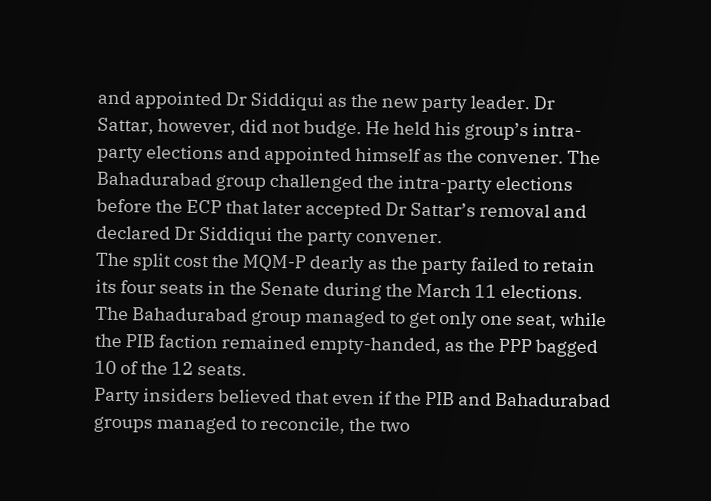and appointed Dr Siddiqui as the new party leader. Dr Sattar, however, did not budge. He held his group’s intra-party elections and appointed himself as the convener. The Bahadurabad group challenged the intra-party elections before the ECP that later accepted Dr Sattar’s removal and declared Dr Siddiqui the party convener.
The split cost the MQM-P dearly as the party failed to retain its four seats in the Senate during the March 11 elections. The Bahadurabad group managed to get only one seat, while the PIB faction remained empty-handed, as the PPP bagged 10 of the 12 seats.
Party insiders believed that even if the PIB and Bahadurabad groups managed to reconcile, the two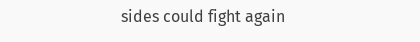sides could fight again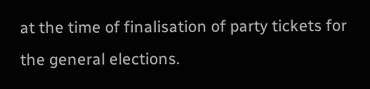at the time of finalisation of party tickets for the general elections.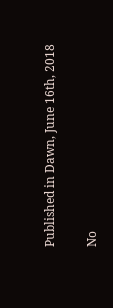Published in Dawn, June 16th, 2018

No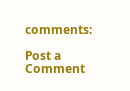comments:

Post a Comment